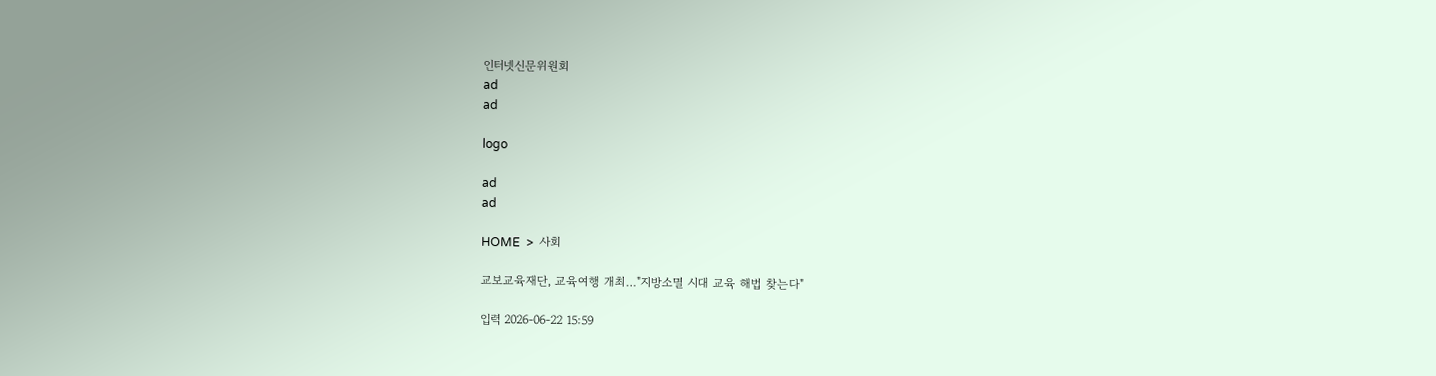인터넷신문위원회
ad
ad

logo

ad
ad

HOME  >  사회

교보교육재단, 교육여행 개최…"지방소멸 시대 교육 해법 찾는다"

입력 2026-06-22 15:59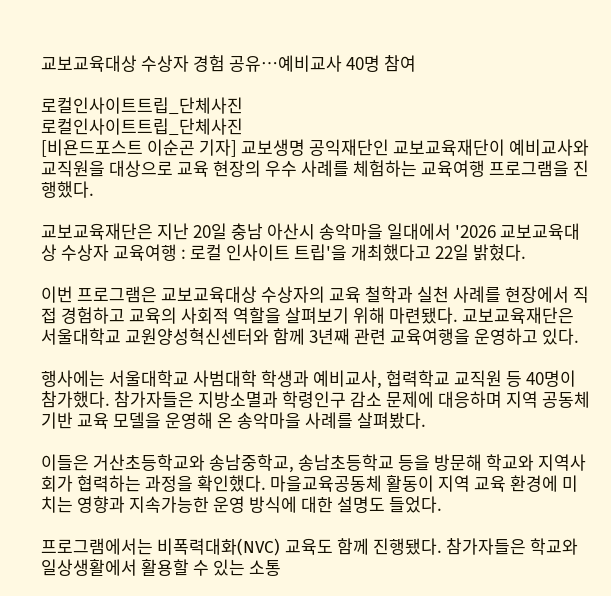교보교육대상 수상자 경험 공유…예비교사 40명 참여

로컬인사이트트립_단체사진
로컬인사이트트립_단체사진
[비욘드포스트 이순곤 기자] 교보생명 공익재단인 교보교육재단이 예비교사와 교직원을 대상으로 교육 현장의 우수 사례를 체험하는 교육여행 프로그램을 진행했다.

교보교육재단은 지난 20일 충남 아산시 송악마을 일대에서 '2026 교보교육대상 수상자 교육여행 : 로컬 인사이트 트립'을 개최했다고 22일 밝혔다.

이번 프로그램은 교보교육대상 수상자의 교육 철학과 실천 사례를 현장에서 직접 경험하고 교육의 사회적 역할을 살펴보기 위해 마련됐다. 교보교육재단은 서울대학교 교원양성혁신센터와 함께 3년째 관련 교육여행을 운영하고 있다.

행사에는 서울대학교 사범대학 학생과 예비교사, 협력학교 교직원 등 40명이 참가했다. 참가자들은 지방소멸과 학령인구 감소 문제에 대응하며 지역 공동체 기반 교육 모델을 운영해 온 송악마을 사례를 살펴봤다.

이들은 거산초등학교와 송남중학교, 송남초등학교 등을 방문해 학교와 지역사회가 협력하는 과정을 확인했다. 마을교육공동체 활동이 지역 교육 환경에 미치는 영향과 지속가능한 운영 방식에 대한 설명도 들었다.

프로그램에서는 비폭력대화(NVC) 교육도 함께 진행됐다. 참가자들은 학교와 일상생활에서 활용할 수 있는 소통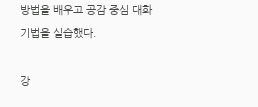방법을 배우고 공감 중심 대화 기법을 실습했다.

강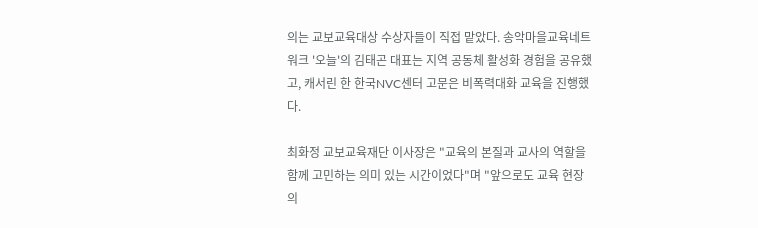의는 교보교육대상 수상자들이 직접 맡았다. 송악마을교육네트워크 '오늘'의 김태곤 대표는 지역 공동체 활성화 경험을 공유했고, 캐서린 한 한국NVC센터 고문은 비폭력대화 교육을 진행했다.

최화정 교보교육재단 이사장은 "교육의 본질과 교사의 역할을 함께 고민하는 의미 있는 시간이었다"며 "앞으로도 교육 현장의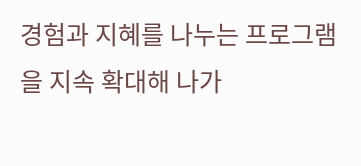경험과 지혜를 나누는 프로그램을 지속 확대해 나가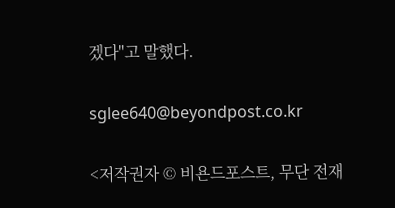겠다"고 말했다.

sglee640@beyondpost.co.kr

<저작권자 © 비욘드포스트, 무단 전재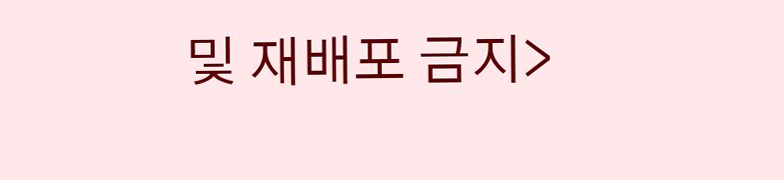및 재배포 금지>